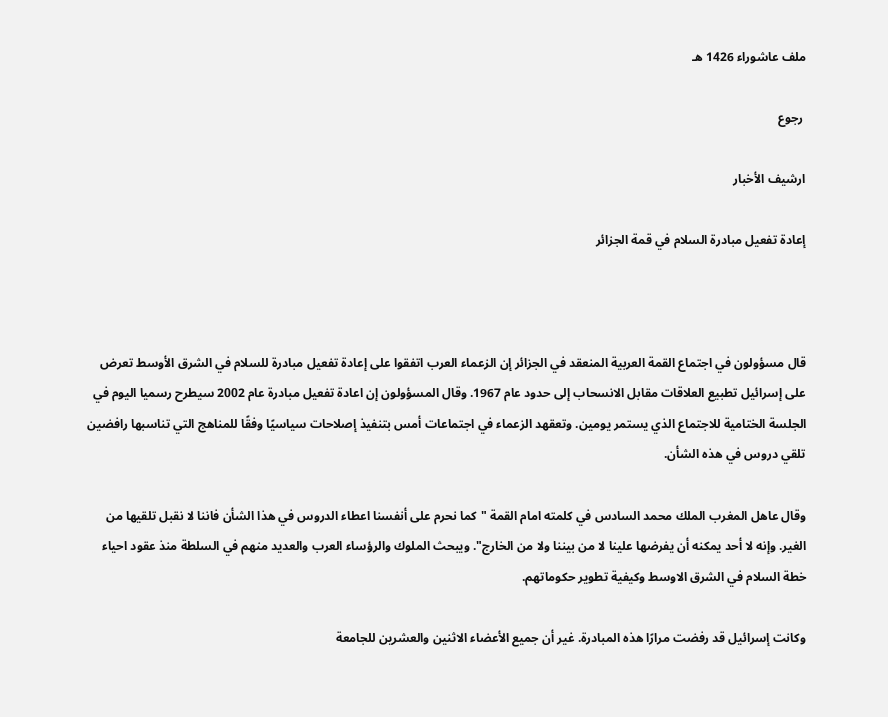ملف عاشوراء 1426 هـ

 رجوع

ارشيف الأخبار

إعادة تفعيل مبادرة السلام في قمة الجزائر



قال مسؤولون في اجتماع القمة العربية المنعقد في الجزائر إن الزعماء العرب اتفقوا على إعادة تفعيل مبادرة للسلام في الشرق الأوسط تعرض على إسرائيل تطبيع العلاقات مقابل الانسحاب إلى حدود عام 1967. وقال المسؤولون إن اعادة تفعيل مبادرة عام 2002 سيطرح رسميا اليوم في الجلسة الختامية للاجتماع الذي يستمر يومين. وتعقهد الزعماء في اجتماعات أمس بتنفيذ إصلاحات سياسيًا وفقًا للمناهج التي تناسبها رافضين تلقي دروس في هذه الشأن.

وقال عاهل المغرب الملك محمد السادس في كلمته امام القمة "كما نحرم على أنفسنا اعطاء الدروس في هذا الشأن فاننا لا نقبل تلقيها من الغير. وإنه لا أحد يمكنه أن يفرضها علينا لا من بيننا ولا من الخارج". ويبحث الملوك والرؤساء العرب والعديد منهم في السلطة منذ عقود احياء خطة السلام في الشرق الاوسط وكيفية تطوير حكوماتهم.

وكانت إسرائيل قد رفضت مرارًا هذه المبادرة. غير أن جميع الأعضاء الاثنين والعشرين للجامعة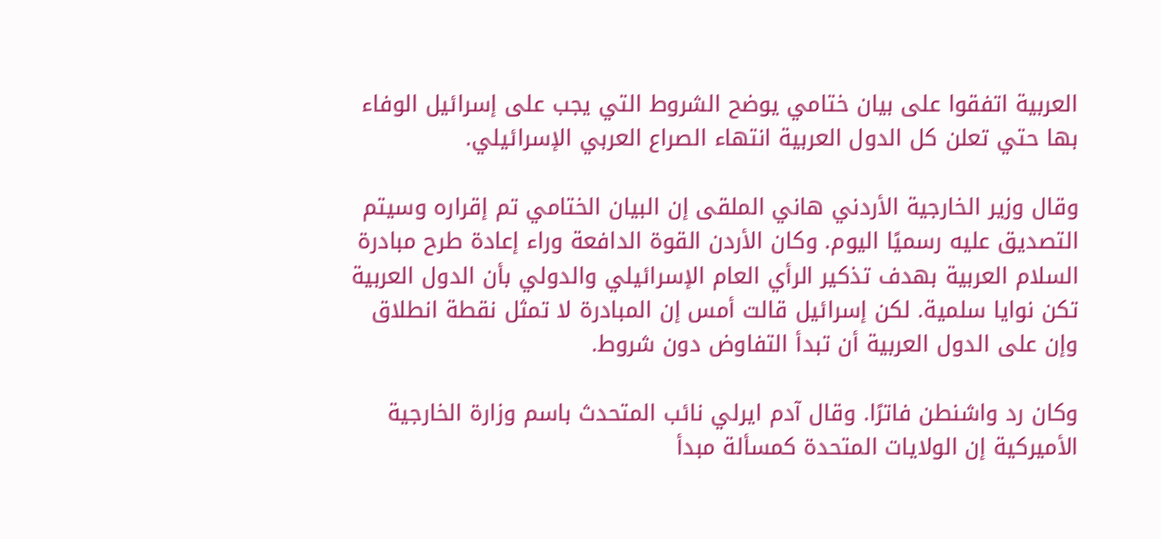العربية اتفقوا على بيان ختامي يوضح الشروط التي يجب على إسرائيل الوفاء بها حتي تعلن كل الدول العربية انتهاء الصراع العربي الإسرائيلي.

وقال وزير الخارجية الأردني هاني الملقى إن البيان الختامي تم إقراره وسيتم التصديق عليه رسميًا اليوم. وكان الأردن القوة الدافعة وراء إعادة طرح مبادرة السلام العربية بهدف تذكير الرأي العام الإسرائيلي والدولي بأن الدول العربية تكن نوايا سلمية. لكن إسرائيل قالت أمس إن المبادرة لا تمثل نقطة انطلاق وإن على الدول العربية أن تبدأ التفاوض دون شروط.

وكان رد واشنطن فاترًا. وقال آدم ايرلي نائب المتحدث باسم وزارة الخارجية الأميركية إن الولايات المتحدة كمسألة مبدأ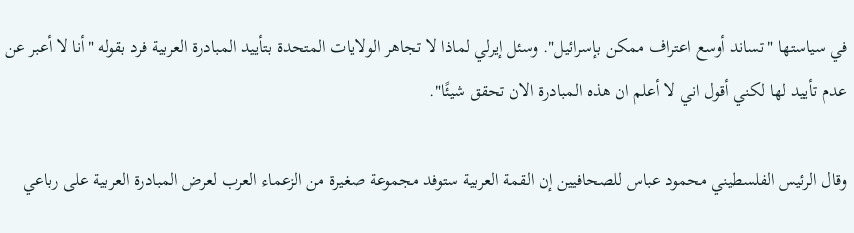في سياستها "تساند أوسع اعتراف ممكن بإسرائيل". وسئل إيرلي لماذا لا تجاهر الولايات المتحدة بتأييد المبادرة العربية فرد بقوله "أنا لا أعبر عن عدم تأييد لها لكني أقول اني لا أعلم ان هذه المبادرة الان تحقق شيئًا".

وقال الرئيس الفلسطيني محمود عباس للصحافيين إن القمة العربية ستوفد مجموعة صغيرة من الزعماء العرب لعرض المبادرة العربية على رباعي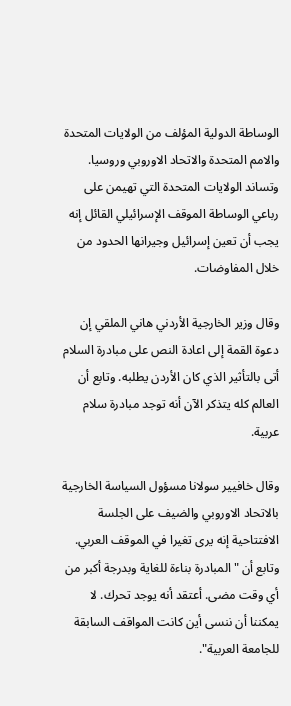الوساطة الدولية المؤلف من الولايات المتحدة والامم المتحدة والاتحاد الاوروبي وروسيا. وتساند الولايات المتحدة التي تهيمن على رباعي الوساطة الموقف الإسرائيلي القائل إنه يجب أن تعين إسرائيل وجيرانها الحدود من خلال المفاوضات.

وقال وزير الخارجية الأردني هاني الملقي إن دعوة القمة إلى اعادة النص على مبادرة السلام أتى بالتأثير الذي كان الأردن يطلبه. وتابع أن العالم كله يتذكر الآن أنه توجد مبادرة سلام عربية.

وقال خافيير سولانا مسؤول السياسة الخارجية بالاتحاد الاوروبي والضيف على الجلسة الافتتاحية إنه يرى تغيرا في الموقف العربي. وتابع أن "المبادرة بناءة للغاية وبدرجة أكبر من أي وقت مضى. أعتقد أنه يوجد تحرك. لا يمكننا أن ننسى أين كانت المواقف السابقة للجامعة العربية".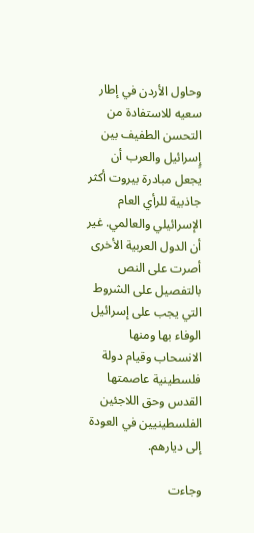وحاول الأردن في إطار سعيه للاستفادة من التحسن الطفيف بين إٍسرائيل والعرب أن يجعل مبادرة بيروت أكثر جاذبية للرأي العام الإسرائيلي والعالمي. غير أن الدول العربية الأخرى أصرت على النص بالتفصيل على الشروط التي يجب على إسرائيل الوفاء بها ومنها الانسحاب وقيام دولة فلسطينية عاصمتها القدس وحق اللاجئين الفلسطينيين في العودة إلى ديارهم.

وجاءت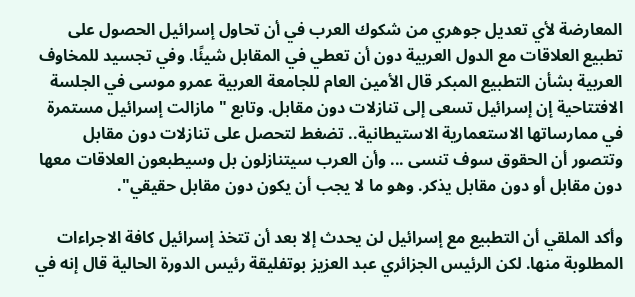المعارضة لأي تعديل جوهري من شكوك العرب في أن تحاول إسرائيل الحصول على تطبيع العلاقات مع الدول العربية دون أن تعطي في المقابل شيئًا. وفي تجسيد للمخاوف العربية بشأن التطبيع المبكر قال الأمين العام للجامعة العربية عمرو موسى في الجلسة الافتتاحية إن إسرائيل تسعى إلى تنازلات دون مقابل. وتابع "مازالت إسرائيل مستمرة في ممارساتها الاستعمارية الاستيطانية.. تضغط لتحصل على تنازلات دون مقابل وتتصور أن الحقوق سوف تنسى ... وأن العرب سيتنازلون بل وسيطبعون العلاقات معها دون مقابل أو دون مقابل يذكر. وهو ما لا يجب أن يكون دون مقابل حقيقي".

وأكد الملقي أن التطبيع مع إسرائيل لن يحدث إلا بعد أن تتخذ إسرائيل كافة الاجراءات المطلوبة منها. لكن الرئيس الجزائري عبد العزيز بوتفليقة رئيس الدورة الحالية قال إنه في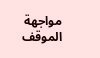مواجهة الموقف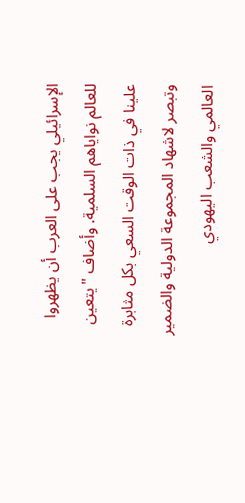الإسرائيلي يجب على العرب أن يظهروا للعالم نواياهم السلمية. وأضاف "يتعين علينا في ذات الوقت السعي بكل مثابرة وتبصر لاشهاد المجموعة الدولية والضمير العالمي والشعب اليهودي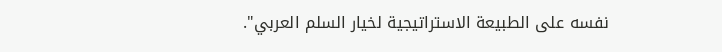نفسه على الطبيعة الاستراتيجية لخيار السلم العربي".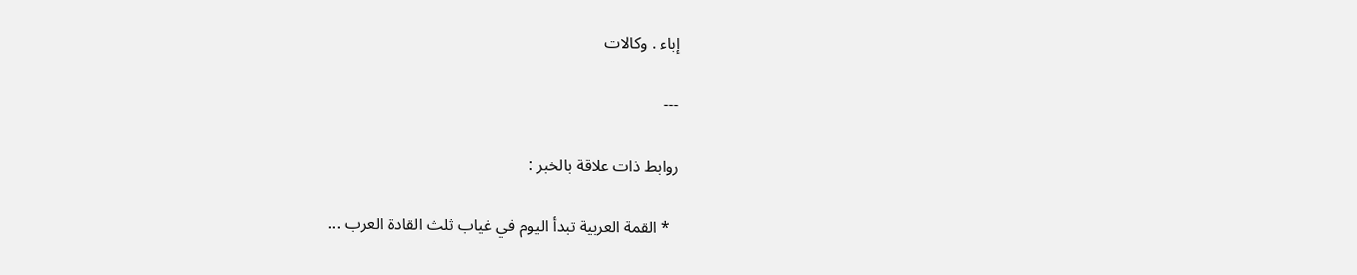إباء . وكالات

---

روابط ذات علاقة بالخبر :

  * القمة العربية تبدأ اليوم في غياب ثلث القادة العرب ...